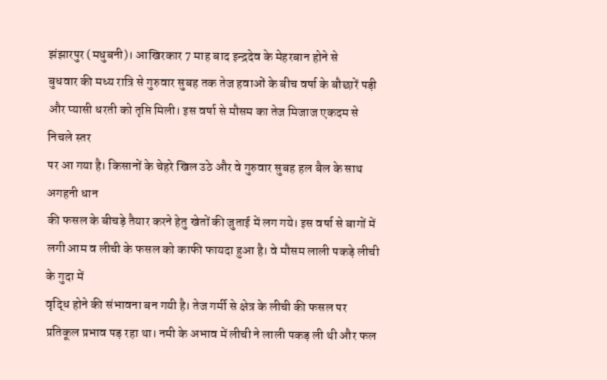झंझारपुर (मधुबनी)। आखिरकार 7 माह बाद इन्द्रदेव के मेहरबान होने से
बुधवार की मध्य रात्रि से गुरुवार सुबह तक तेज हवाओं के बीच वर्षा के बौछारें पड़ी
और प्यासी धरती को तृप्ति मिली। इस वर्षा से मौसम का तेज मिजाज एकदम से निचले स्तर
पर आ गया है। किसानों के चेहरे खिल उठे और वे गुरुवार सुबह हल बैल के साथ अगहनी धान
की फसल के बीचड़े तैयार करने हेतु खेतों की जुताई में लग गये। इस वर्षा से बागों में
लगी आम व लीची के फसल को काफी फायदा हुआ है। वे मौसम लाली पकड़े लीची के गुदा में
वृद्धि होने की संभावना बन गयी है। तेज गर्मी से क्षेत्र के लीची की फसल पर
प्रतिकूल प्रभाव पड़ रहा था। नमी के अभाव में लीची ने लाली पकड़ ली थी और फल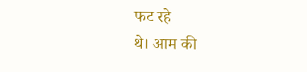फट रहे
थे। आम की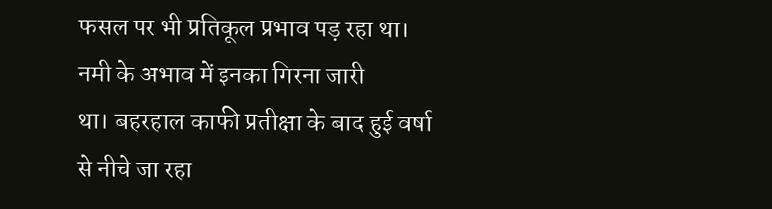फसल पर भी प्रतिकूल प्रभाव पड़ रहा था। नमी के अभाव में इनका गिरना जारी
था। बहरहाल काफी प्रतीक्षा के बाद हुई वर्षा से नीचे जा रहा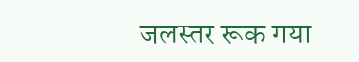जलस्तर रूक गया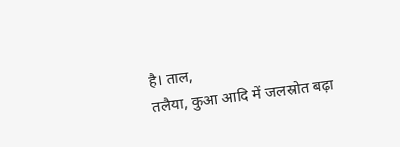है। ताल,
तलैया, कुआ आदि में जलस्रोत बढ़ा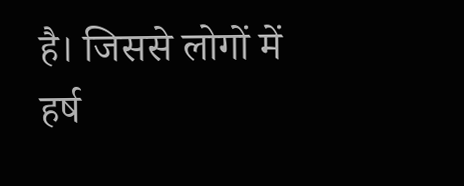है। जिससे लोगों में हर्ष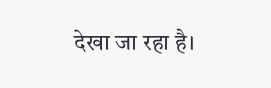देखा जा रहा है।